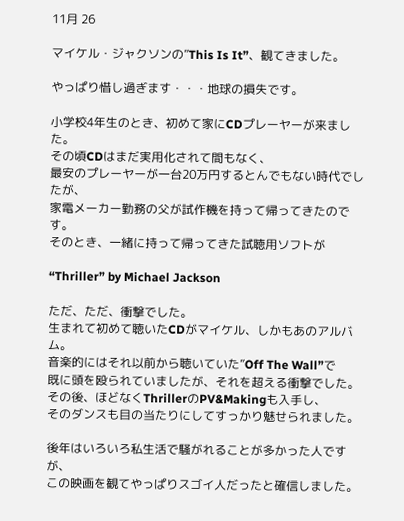11月 26

マイケル・ジャクソンの”This Is It”、観てきました。

やっぱり惜し過ぎます・・・地球の損失です。

小学校4年生のとき、初めて家にCDプレーヤーが来ました。
その頃CDはまだ実用化されて間もなく、
最安のプレーヤーが一台20万円するとんでもない時代でしたが、
家電メーカー勤務の父が試作機を持って帰ってきたのです。
そのとき、一緒に持って帰ってきた試聴用ソフトが

“Thriller” by Michael Jackson

ただ、ただ、衝撃でした。
生まれて初めて聴いたCDがマイケル、しかもあのアルバム。
音楽的にはそれ以前から聴いていた”Off The Wall”で
既に頭を殴られていましたが、それを超える衝撃でした。
その後、ほどなくThrillerのPV&Makingも入手し、
そのダンスも目の当たりにしてすっかり魅せられました。

後年はいろいろ私生活で騒がれることが多かった人ですが、
この映画を観てやっぱりスゴイ人だったと確信しました。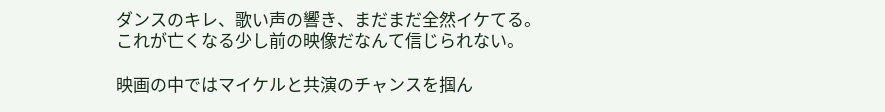ダンスのキレ、歌い声の響き、まだまだ全然イケてる。
これが亡くなる少し前の映像だなんて信じられない。

映画の中ではマイケルと共演のチャンスを掴ん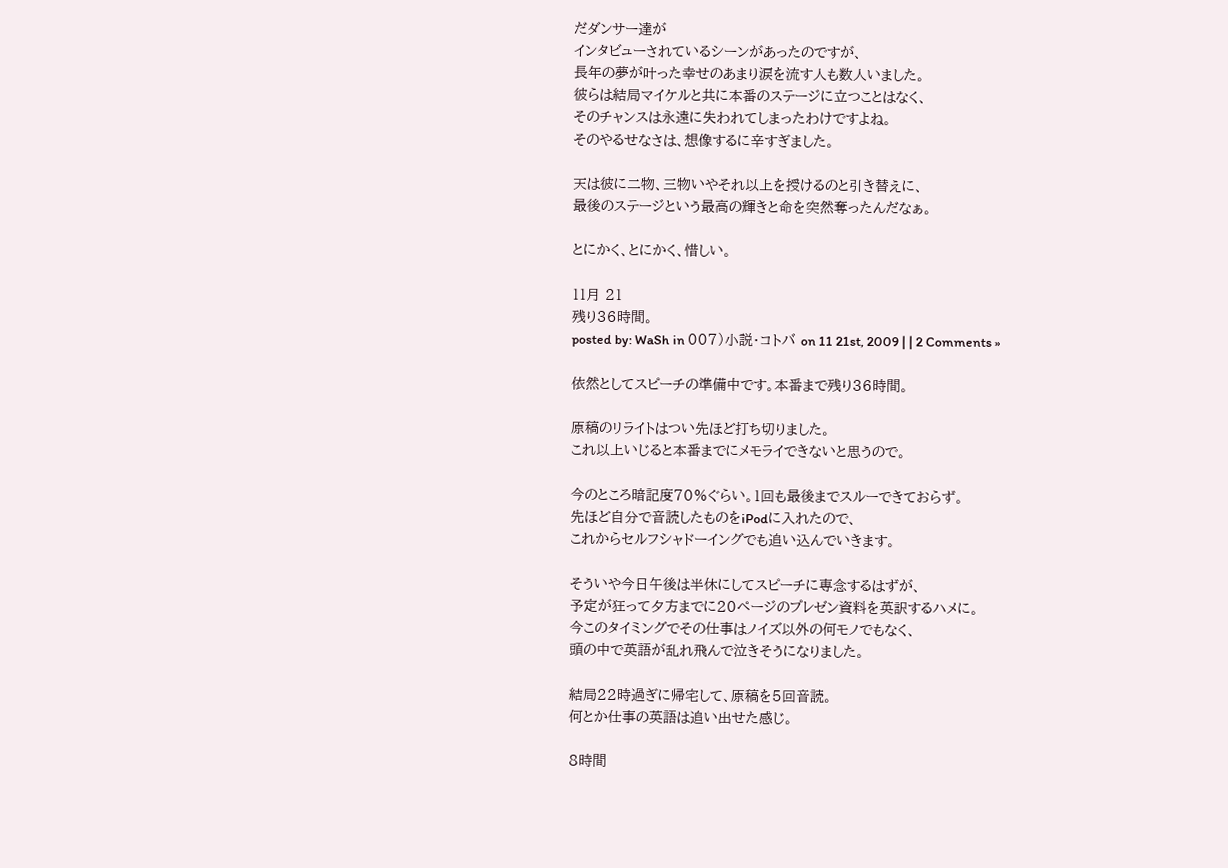だダンサー達が
インタビューされているシーンがあったのですが、
長年の夢が叶った幸せのあまり涙を流す人も数人いました。
彼らは結局マイケルと共に本番のステージに立つことはなく、
そのチャンスは永遠に失われてしまったわけですよね。
そのやるせなさは、想像するに辛すぎました。

天は彼に二物、三物いやそれ以上を授けるのと引き替えに、
最後のステージという最高の輝きと命を突然奪ったんだなぁ。

とにかく、とにかく、惜しい。

11月 21
残り36時間。
posted by: WaSh in 007)小説・コトバ on 11 21st, 2009 | | 2 Comments »

依然としてスピーチの準備中です。本番まで残り36時間。

原稿のリライトはつい先ほど打ち切りました。
これ以上いじると本番までにメモライできないと思うので。

今のところ暗記度70%ぐらい。1回も最後までスルーできておらず。
先ほど自分で音読したものをiPodに入れたので、
これからセルフシャドーイングでも追い込んでいきます。

そういや今日午後は半休にしてスピーチに専念するはずが、
予定が狂って夕方までに20ページのプレゼン資料を英訳するハメに。
今このタイミングでその仕事はノイズ以外の何モノでもなく、
頭の中で英語が乱れ飛んで泣きそうになりました。

結局22時過ぎに帰宅して、原稿を5回音読。
何とか仕事の英語は追い出せた感じ。

8時間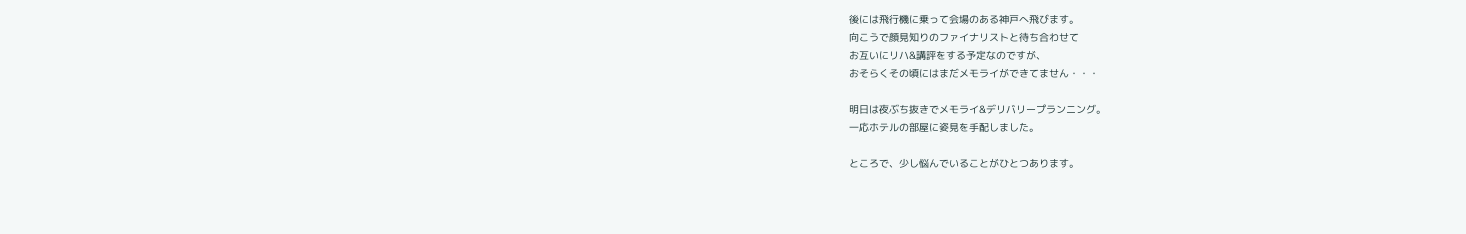後には飛行機に乗って会場のある神戸へ飛びます。
向こうで顔見知りのファイナリストと待ち合わせて
お互いにリハ&講評をする予定なのですが、
おそらくその頃にはまだメモライができてません・・・

明日は夜ぶち抜きでメモライ&デリバリープランニング。
一応ホテルの部屋に姿見を手配しました。

ところで、少し悩んでいることがひとつあります。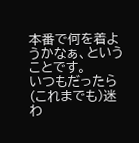本番で何を着ようかなぁ、ということです。
いつもだったら(これまでも)迷わ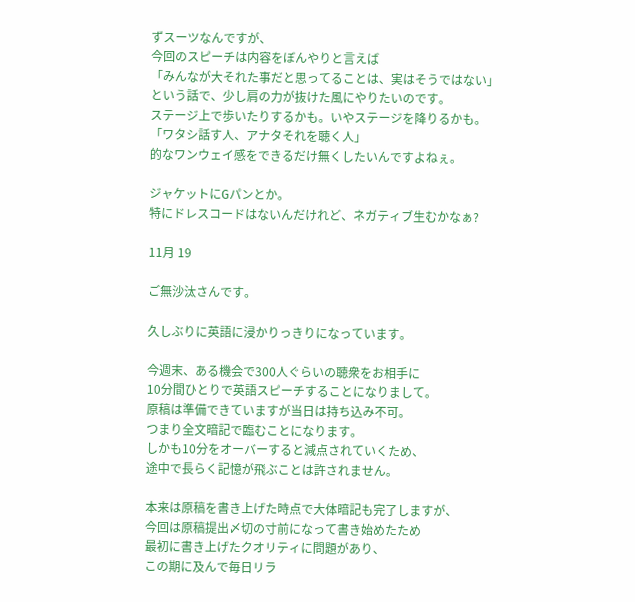ずスーツなんですが、
今回のスピーチは内容をぼんやりと言えば
「みんなが大それた事だと思ってることは、実はそうではない」
という話で、少し肩の力が抜けた風にやりたいのです。
ステージ上で歩いたりするかも。いやステージを降りるかも。
「ワタシ話す人、アナタそれを聴く人」
的なワンウェイ感をできるだけ無くしたいんですよねぇ。

ジャケットにGパンとか。
特にドレスコードはないんだけれど、ネガティブ生むかなぁ?

11月 19

ご無沙汰さんです。

久しぶりに英語に浸かりっきりになっています。

今週末、ある機会で300人ぐらいの聴衆をお相手に
10分間ひとりで英語スピーチすることになりまして。
原稿は準備できていますが当日は持ち込み不可。
つまり全文暗記で臨むことになります。
しかも10分をオーバーすると減点されていくため、
途中で長らく記憶が飛ぶことは許されません。

本来は原稿を書き上げた時点で大体暗記も完了しますが、
今回は原稿提出〆切の寸前になって書き始めたため
最初に書き上げたクオリティに問題があり、
この期に及んで毎日リラ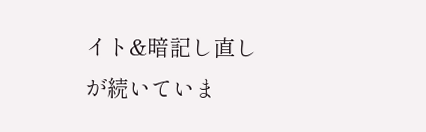イト&暗記し直しが続いていま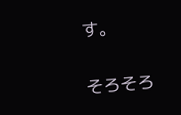す。

そろそろ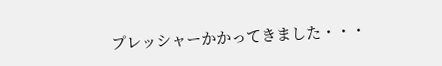プレッシャーかかってきました・・・